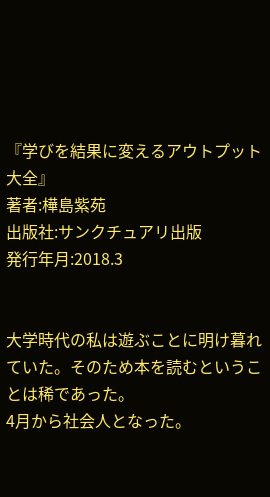『学びを結果に変えるアウトプット大全』
著者:樺島紫苑
出版社:サンクチュアリ出版
発行年月:2018.3


大学時代の私は遊ぶことに明け暮れていた。そのため本を読むということは稀であった。
4月から社会人となった。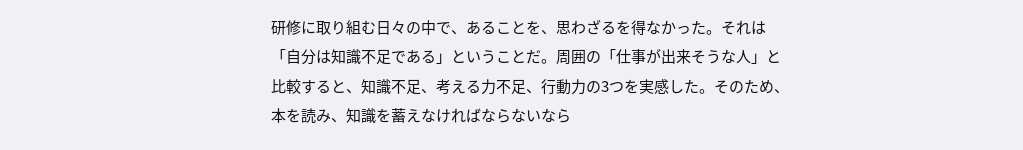研修に取り組む日々の中で、あることを、思わざるを得なかった。それは「自分は知識不足である」ということだ。周囲の「仕事が出来そうな人」と比較すると、知識不足、考える力不足、行動力の3つを実感した。そのため、本を読み、知識を蓄えなければならないなら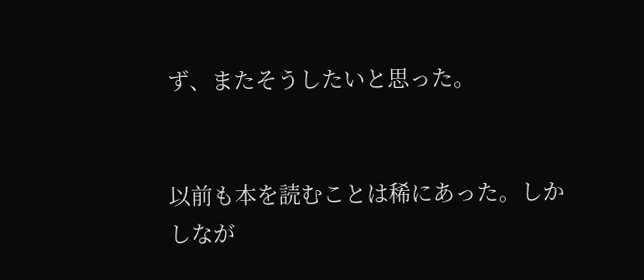ず、またそうしたいと思った。


以前も本を読むことは稀にあった。しかしなが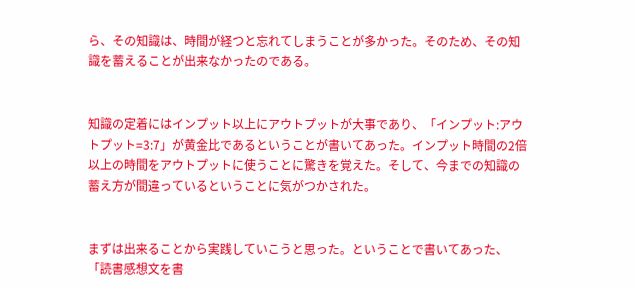ら、その知識は、時間が経つと忘れてしまうことが多かった。そのため、その知識を蓄えることが出来なかったのである。


知識の定着にはインプット以上にアウトプットが大事であり、「インプット:アウトプット=3:7」が黄金比であるということが書いてあった。インプット時間の2倍以上の時間をアウトプットに使うことに驚きを覚えた。そして、今までの知識の蓄え方が間違っているということに気がつかされた。


まずは出来ることから実践していこうと思った。ということで書いてあった、「読書感想文を書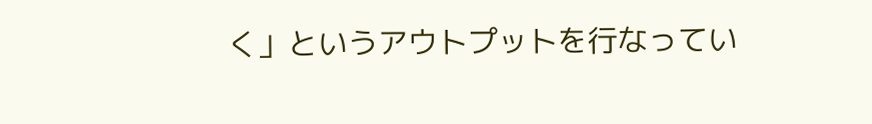く」というアウトプットを行なってい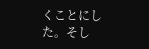くことにした。そし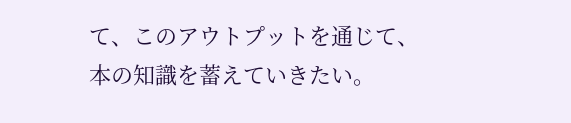て、このアウトプットを通じて、本の知識を蓄えていきたい。